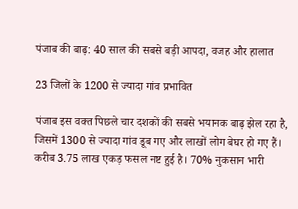पंजाब की बाढ़: 40 साल की सबसे बड़ी आपदा, वजह और हालात

23 जिलों के 1200 से ज्यादा गांव प्रभावित

पंजाब इस वक्त पिछले चार दशकों की सबसे भयानक बाढ़ झेल रहा है, जिसमें 1300 से ज्यादा गांव डूब गए और लाखों लोग बेघर हो गए हैं। करीब 3.75 लाख एकड़ फसल नष्ट हुई है। 70% नुकसान भारी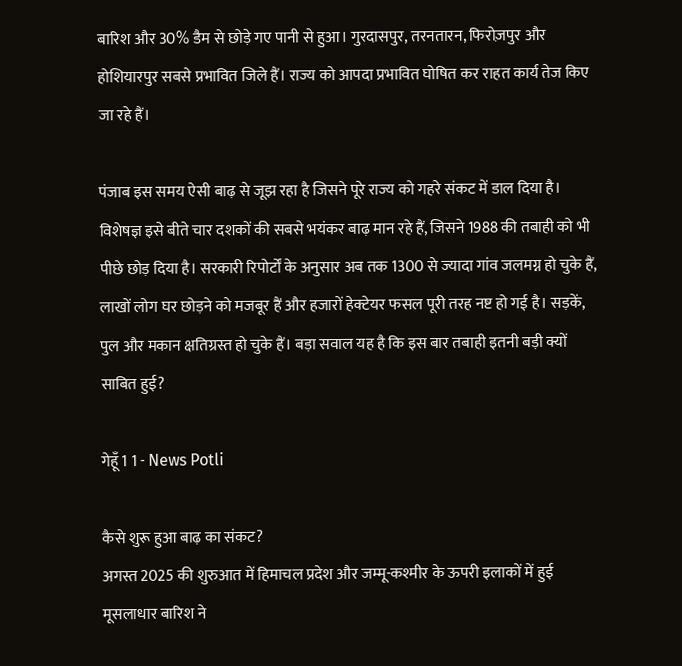बारिश और 30% डैम से छोड़े गए पानी से हुआ। गुरदासपुर, तरनतारन, फिरोज़पुर और होशियारपुर सबसे प्रभावित जिले हैं। राज्य को आपदा प्रभावित घोषित कर राहत कार्य तेज किए जा रहे हैं।

पंजाब इस समय ऐसी बाढ़ से जूझ रहा है जिसने पूरे राज्य को गहरे संकट में डाल दिया है। विशेषज्ञ इसे बीते चार दशकों की सबसे भयंकर बाढ़ मान रहे हैं, जिसने 1988 की तबाही को भी पीछे छोड़ दिया है। सरकारी रिपोर्टों के अनुसार अब तक 1300 से ज्यादा गांव जलमग्न हो चुके हैं, लाखों लोग घर छोड़ने को मजबूर हैं और हजारों हेक्टेयर फसल पूरी तरह नष्ट हो गई है। सड़कें, पुल और मकान क्षतिग्रस्त हो चुके हैं। बड़ा सवाल यह है कि इस बार तबाही इतनी बड़ी क्यों साबित हुई?

गेहूँ 1 1 - News Potli

कैसे शुरू हुआ बाढ़ का संकट?
अगस्त 2025 की शुरुआत में हिमाचल प्रदेश और जम्मू-कश्मीर के ऊपरी इलाकों में हुई मूसलाधार बारिश ने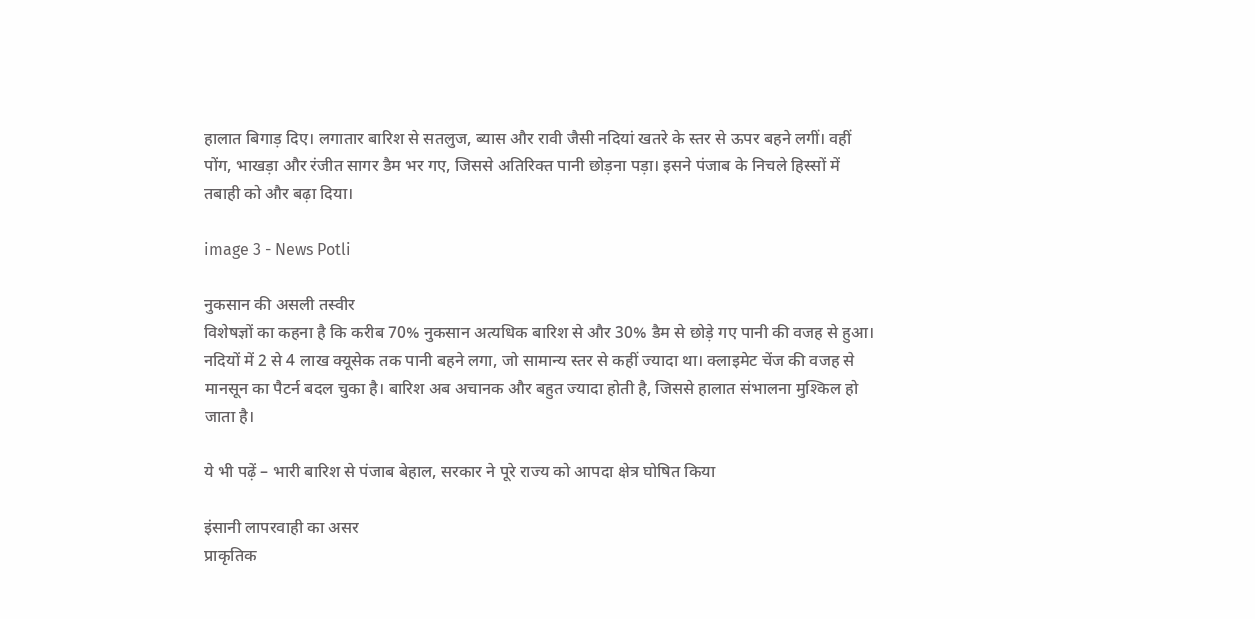हालात बिगाड़ दिए। लगातार बारिश से सतलुज, ब्यास और रावी जैसी नदियां खतरे के स्तर से ऊपर बहने लगीं। वहीं पोंग, भाखड़ा और रंजीत सागर डैम भर गए, जिससे अतिरिक्त पानी छोड़ना पड़ा। इसने पंजाब के निचले हिस्सों में तबाही को और बढ़ा दिया।

image 3 - News Potli

नुकसान की असली तस्वीर
विशेषज्ञों का कहना है कि करीब 70% नुकसान अत्यधिक बारिश से और 30% डैम से छोड़े गए पानी की वजह से हुआ। नदियों में 2 से 4 लाख क्यूसेक तक पानी बहने लगा, जो सामान्य स्तर से कहीं ज्यादा था। क्लाइमेट चेंज की वजह से मानसून का पैटर्न बदल चुका है। बारिश अब अचानक और बहुत ज्यादा होती है, जिससे हालात संभालना मुश्किल हो जाता है।

ये भी पढ़ें – भारी बारिश से पंजाब बेहाल, सरकार ने पूरे राज्य को आपदा क्षेत्र घोषित किया

इंसानी लापरवाही का असर
प्राकृतिक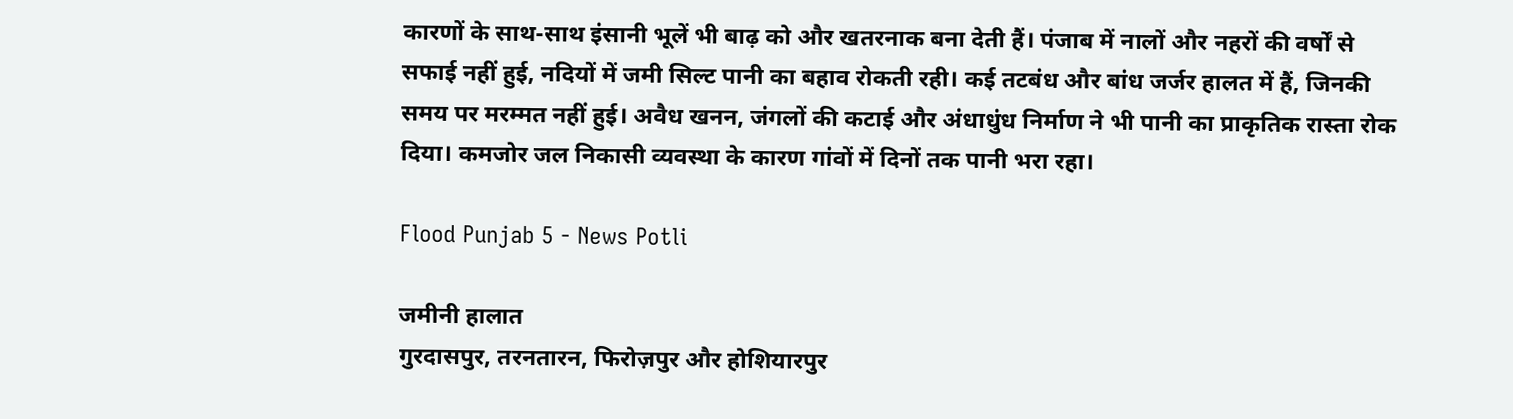कारणों के साथ-साथ इंसानी भूलें भी बाढ़ को और खतरनाक बना देती हैं। पंजाब में नालों और नहरों की वर्षों से सफाई नहीं हुई, नदियों में जमी सिल्ट पानी का बहाव रोकती रही। कई तटबंध और बांध जर्जर हालत में हैं, जिनकी समय पर मरम्मत नहीं हुई। अवैध खनन, जंगलों की कटाई और अंधाधुंध निर्माण ने भी पानी का प्राकृतिक रास्ता रोक दिया। कमजोर जल निकासी व्यवस्था के कारण गांवों में दिनों तक पानी भरा रहा।

Flood Punjab 5 - News Potli

जमीनी हालात
गुरदासपुर, तरनतारन, फिरोज़पुर और होशियारपुर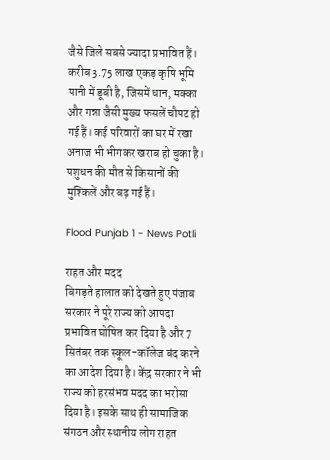जैसे जिले सबसे ज्यादा प्रभावित हैं। करीब 3.75 लाख एकड़ कृषि भूमि पानी में डूबी है, जिसमें धान, मक्का और गन्ना जैसी मुख्य फसलें चौपट हो गई हैं। कई परिवारों का घर में रखा अनाज भी भीगकर खराब हो चुका है। पशुधन की मौत से किसानों की मुश्किलें और बढ़ गई हैं।

Flood Punjab 1 - News Potli

राहत और मदद
बिगड़ते हालात को देखते हुए पंजाब सरकार ने पूरे राज्य को आपदा प्रभावित घोषित कर दिया है और 7 सितंबर तक स्कूल-कॉलेज बंद करने का आदेश दिया है। केंद्र सरकार ने भी राज्य को हरसंभव मदद का भरोसा दिया है। इसके साथ ही सामाजिक संगठन और स्थानीय लोग राहत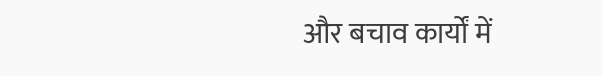और बचाव कार्यों में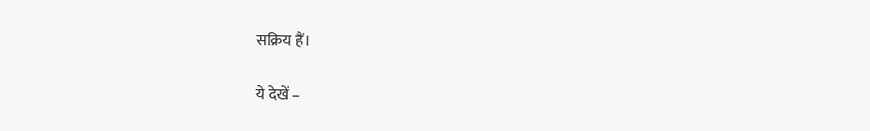सक्रिय हैं।

ये देखें –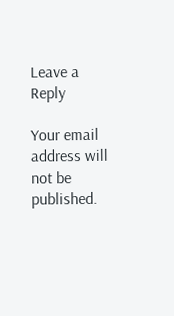Leave a Reply

Your email address will not be published.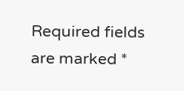Required fields are marked *